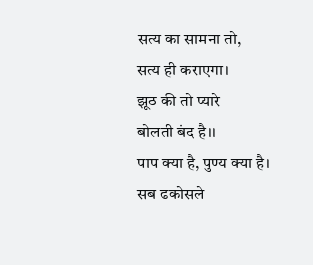सत्य का सामना तो,
सत्य ही कराएगा।
झूठ की तो प्यारे
बोलती बंद है।।
पाप क्या है, पुण्य क्या है।
सब ढकोसले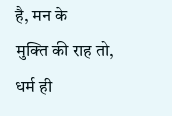है, मन के
मुक्ति की राह तो,
धर्म ही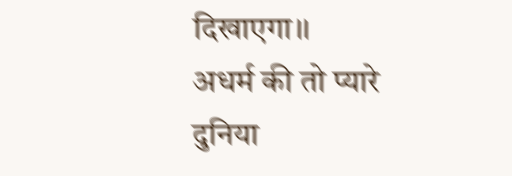दिखाएगा।।
अधर्म की तो प्यारे
दुनिया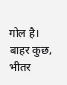गोल है।
बाहर कुछ,
भीतर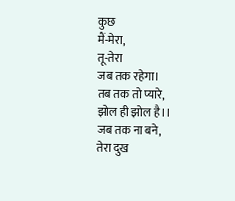कुछ
मैं-मेरा,
तू-तेरा
जब तक रहेगा।
तब तक तो प्यारे,
झोल ही झोल है।।
जब तक ना बने,
तेरा दुख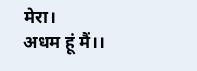मेरा।
अधम हूं मैं।।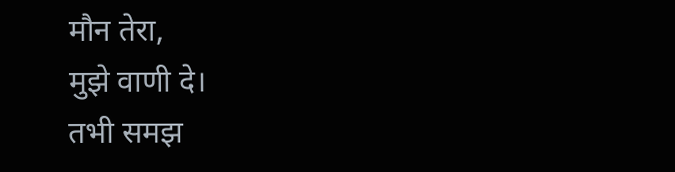मौन तेरा,
मुझे वाणी दे।
तभी समझ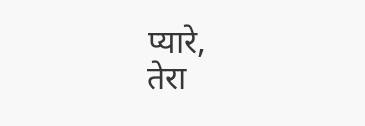प्यारे,
तेरा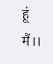हूं मैं।।